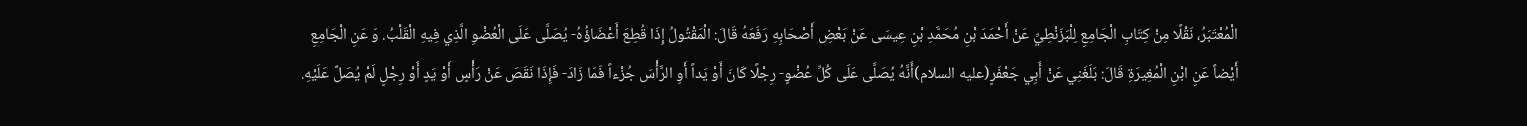الْمُعْتَبَرُ، نَقْلًا مِنْ كِتَابِ الْجَامِعِ لِلْبَزَنْطِيِّ عَنْ أَحْمَدَ بْنِ مُحَمَّدِ بْنِ عِيسَى عَنْ بَعْضِ أَصْحَابِهِ رَفَعَهُ قَالَ: الْمَقْتُولُ إِذَا قُطِعَ أَعْضَاؤُهُ- يُصَلَّى عَلَى الْعُضْوِ الَّذِي فِيهِ الْقَلْبُ. وَ عَنِ الْجَامِعِ أَيْضاً عَنِ ابْنِ الْمُغِيرَةِ قَالَ: بَلَغَنِي عَنْ أَبِي جَعْفَرٍ(عليه السلام)أَنَّهُ يُصَلَّى عَلَى كُلِّ عُضْوٍ- رِجْلًا كَانَ أَوْ يَداً أَوِ الرَّأْسَ جُزْءاً فَمَا زَادَ- فَإِذَا نَقَصَ عَنْ رَأْسٍ أَوْ يَدٍ أَوْ رِجْلٍ لَمْ يُصَلَّ عَلَيْهِ.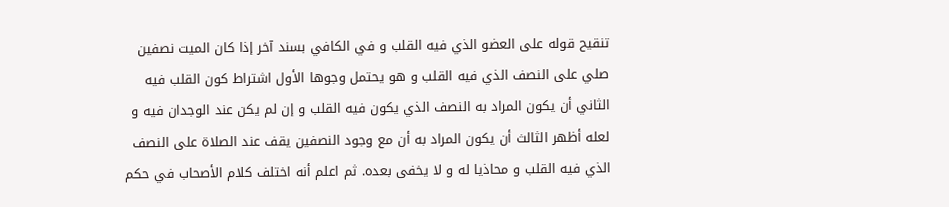تنقيح قوله على العضو الذي فيه القلب و في الكافي بسند آخر إذا كان الميت نصفين صلي على النصف الذي فيه القلب و هو يحتمل وجوها الأول اشتراط كون القلب فيه الثاني أن يكون المراد به النصف الذي يكون فيه القلب و إن لم يكن عند الوجدان فيه و لعله أظهر الثالث أن يكون المراد به أن مع وجود النصفين يقف عند الصلاة على النصف الذي فيه القلب و محاذيا له و لا يخفى بعده. ثم اعلم أنه اختلف كلام الأصحاب في حكم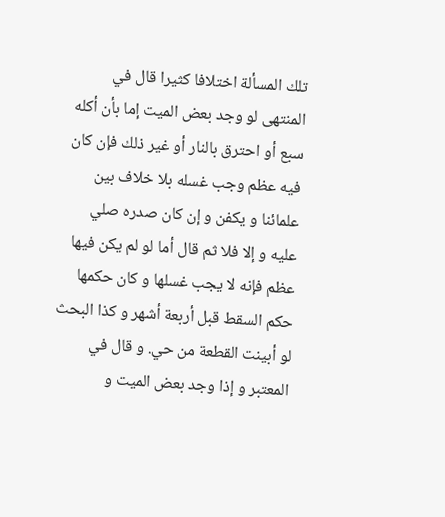تلك المسألة اختلافا كثيرا قال في المنتهى لو وجد بعض الميت إما بأن أكله سبع أو احترق بالنار أو غير ذلك فإن كان فيه عظم وجب غسله بلا خلاف بين علمائنا و يكفن و إن كان صدره صلي عليه و إلا فلا ثم قال أما لو لم يكن فيها عظم فإنه لا يجب غسلها و كان حكمها حكم السقط قبل أربعة أشهر و كذا البحث لو أبينت القطعة من حي. و قال في المعتبر و إذا وجد بعض الميت و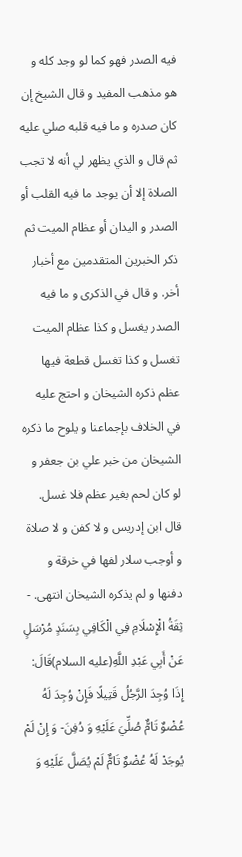فيه الصدر فهو كما لو وجد كله و هو مذهب المفيد و قال الشيخ إن كان صدره و ما فيه قلبه صلي عليه ثم قال و الذي يظهر لي أنه لا تجب الصلاة إلا أن يوجد ما فيه القلب أو الصدر و اليدان أو عظام الميت ثم ذكر الخبرين المتقدمين مع أخبار أخر. و قال في الذكرى و ما فيه الصدر يغسل و كذا عظام الميت تغسل و كذا تغسل قطعة فيها عظم ذكره الشيخان و احتج عليه في الخلاف بإجماعنا و يلوح ما ذكره الشيخان من خبر علي بن جعفر و لو كان لحم بغير عظم فلا غسل. قال ابن إدريس و لا كفن و لا صلاة و أوجب سلار لفها في خرقة و دفنها و لم يذكره الشيخان انتهى. - ثِقَةُ الْإِسْلَامِ فِي الْكَافِي بِسَنَدٍ مُرْسَلٍ عَنْ أَبِي عَبْدِ اللَّهِ(عليه السلام)قَالَ: إِذَا وُجِدَ الرَّجُلُ قَتِيلًا فَإِنْ وُجِدَ لَهُ عُضْوٌ تَامٌّ صُلِّيَ عَلَيْهِ وَ دُفِنَ- وَ إِنْ لَمْ يُوجَدْ لَهُ عُضْوٌ تَامٌّ لَمْ يُصَلَّ عَلَيْهِ وَ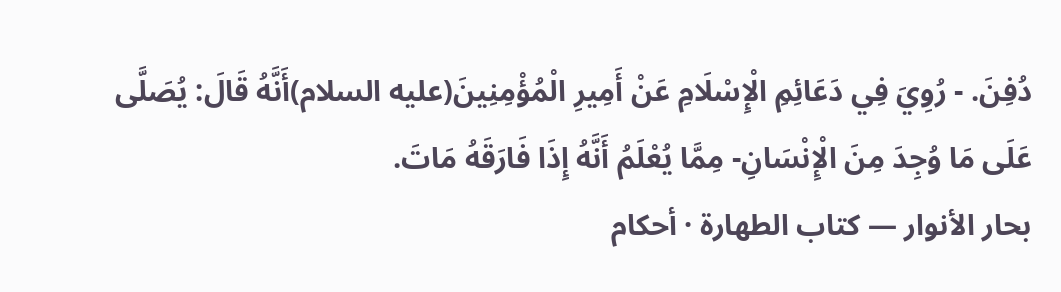دُفِنَ. - رُوِيَ فِي دَعَائِمِ الْإِسْلَامِ عَنْ أَمِيرِ الْمُؤْمِنِينَ(عليه السلام)أَنَّهُ قَالَ: يُصَلَّى عَلَى مَا وُجِدَ مِنَ الْإِنْسَانِ- مِمَّا يُعْلَمُ أَنَّهُ إِذَا فَارَقَهُ مَاتَ.
بحار الأنوار — كتاب الطهارة · أحكام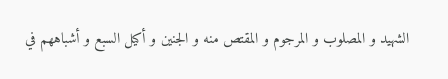الشهيد و المصلوب و المرجوم و المقتص منه و الجنين و أكيل السبع و أشباههم في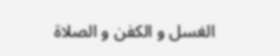الغسل و الكفن و الصلاة